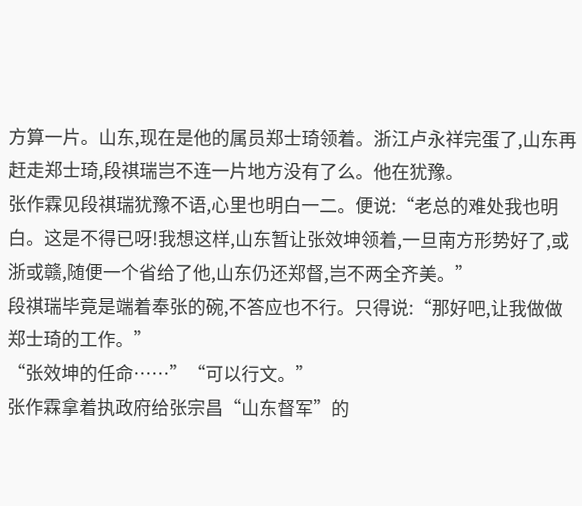方算一片。山东,现在是他的属员郑士琦领着。浙江卢永祥完蛋了,山东再赶走郑士琦,段祺瑞岂不连一片地方没有了么。他在犹豫。
张作霖见段祺瑞犹豫不语,心里也明白一二。便说:“老总的难处我也明白。这是不得已呀!我想这样,山东暂让张效坤领着,一旦南方形势好了,或浙或赣,随便一个省给了他,山东仍还郑督,岂不两全齐美。”
段祺瑞毕竟是端着奉张的碗,不答应也不行。只得说:“那好吧,让我做做郑士琦的工作。”
“张效坤的任命……”“可以行文。”
张作霖拿着执政府给张宗昌“山东督军”的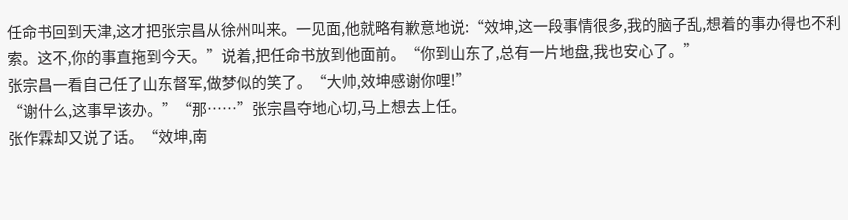任命书回到天津,这才把张宗昌从徐州叫来。一见面,他就略有歉意地说:“效坤,这一段事情很多,我的脑子乱,想着的事办得也不利索。这不,你的事直拖到今天。”说着,把任命书放到他面前。“你到山东了,总有一片地盘,我也安心了。”
张宗昌一看自己任了山东督军,做梦似的笑了。“大帅,效坤感谢你哩!”
“谢什么,这事早该办。”“那……”张宗昌夺地心切,马上想去上任。
张作霖却又说了话。“效坤,南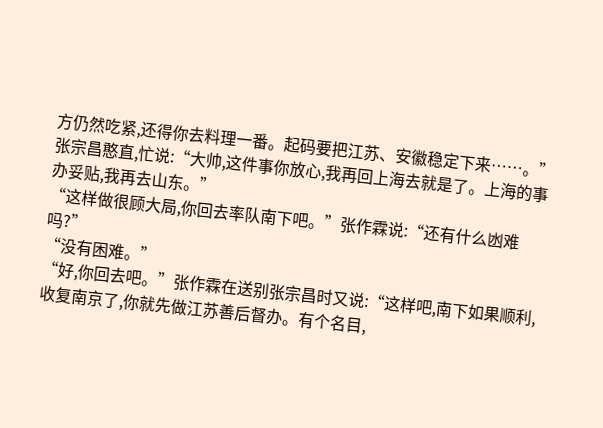方仍然吃紧,还得你去料理一番。起码要把江苏、安徽稳定下来……。”
张宗昌憨直,忙说:“大帅,这件事你放心,我再回上海去就是了。上海的事办妥贴,我再去山东。”
“这样做很顾大局,你回去率队南下吧。”张作霖说:“还有什么凼难吗?”
“没有困难。”
“好,你回去吧。”张作霖在送别张宗昌时又说:“这样吧,南下如果顺利,收复南京了,你就先做江苏善后督办。有个名目,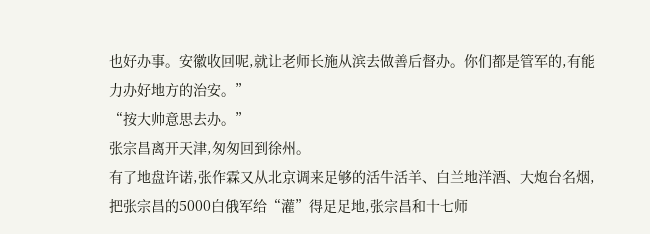也好办事。安徽收回呢,就让老师长施从滨去做善后督办。你们都是管军的,有能力办好地方的治安。”
“按大帅意思去办。”
张宗昌离开天津,匆匆回到徐州。
有了地盘许诺,张作霖又从北京调来足够的活牛活羊、白兰地洋酒、大炮台名烟,把张宗昌的5000白俄军给“灌”得足足地,张宗昌和十七师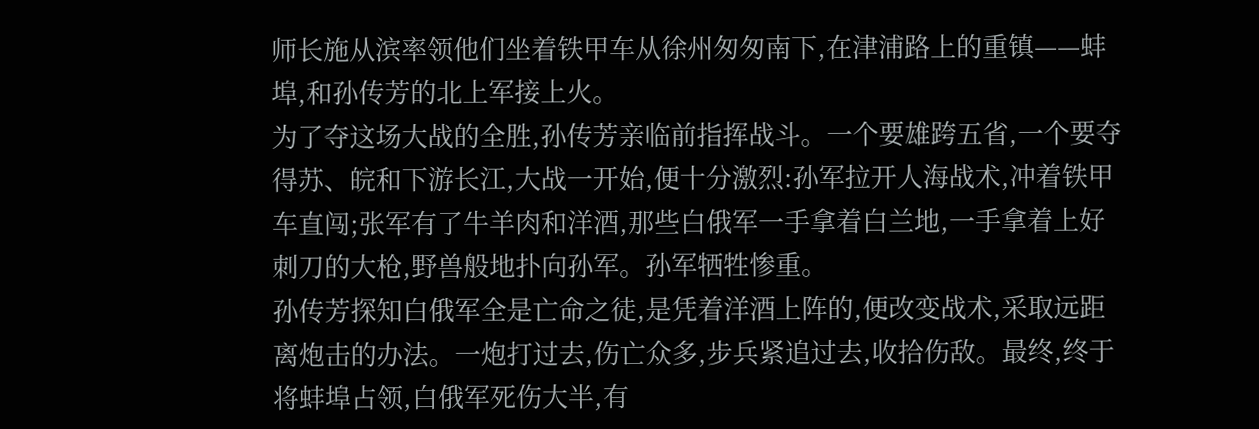师长施从滨率领他们坐着铁甲车从徐州匆匆南下,在津浦路上的重镇——蚌埠,和孙传芳的北上军接上火。
为了夺这场大战的全胜,孙传芳亲临前指挥战斗。一个要雄跨五省,一个要夺得苏、皖和下游长江,大战一开始,便十分激烈:孙军拉开人海战术,冲着铁甲车直闯;张军有了牛羊肉和洋酒,那些白俄军一手拿着白兰地,一手拿着上好刺刀的大枪,野兽般地扑向孙军。孙军牺牲惨重。
孙传芳探知白俄军全是亡命之徒,是凭着洋酒上阵的,便改变战术,采取远距离炮击的办法。一炮打过去,伤亡众多,步兵紧追过去,收拾伤敌。最终,终于将蚌埠占领,白俄军死伤大半,有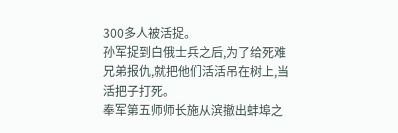300多人被活捉。
孙军捉到白俄士兵之后,为了给死难兄弟报仇,就把他们活活吊在树上,当活把子打死。
奉军第五师师长施从滨撤出蚌埠之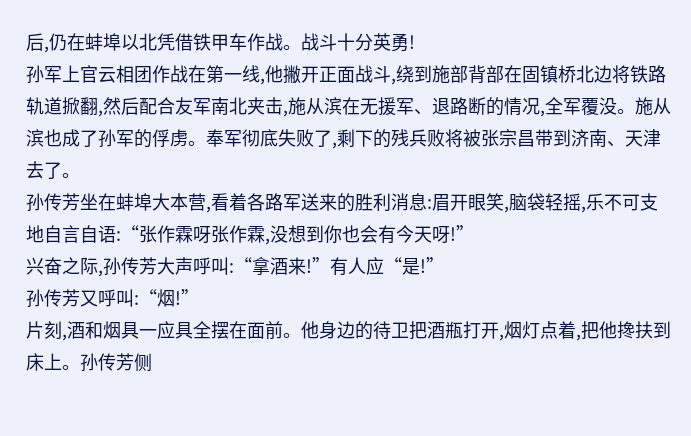后,仍在蚌埠以北凭借铁甲车作战。战斗十分英勇!
孙军上官云相团作战在第一线,他撇开正面战斗,绕到施部背部在固镇桥北边将铁路轨道掀翻,然后配合友军南北夹击,施从滨在无援军、退路断的情况,全军覆没。施从滨也成了孙军的俘虏。奉军彻底失败了,剩下的残兵败将被张宗昌带到济南、天津去了。
孙传芳坐在蚌埠大本营,看着各路军送来的胜利消息:眉开眼笑,脑袋轻摇,乐不可支地自言自语:“张作霖呀张作霖,没想到你也会有今天呀!”
兴奋之际,孙传芳大声呼叫:“拿酒来!”有人应“是!”
孙传芳又呼叫:“烟!”
片刻,酒和烟具一应具全摆在面前。他身边的待卫把酒瓶打开,烟灯点着,把他搀扶到床上。孙传芳侧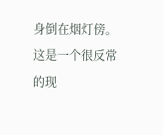身倒在烟灯傍。
这是一个很反常的现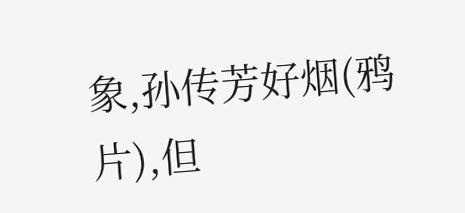象,孙传芳好烟(鸦片),但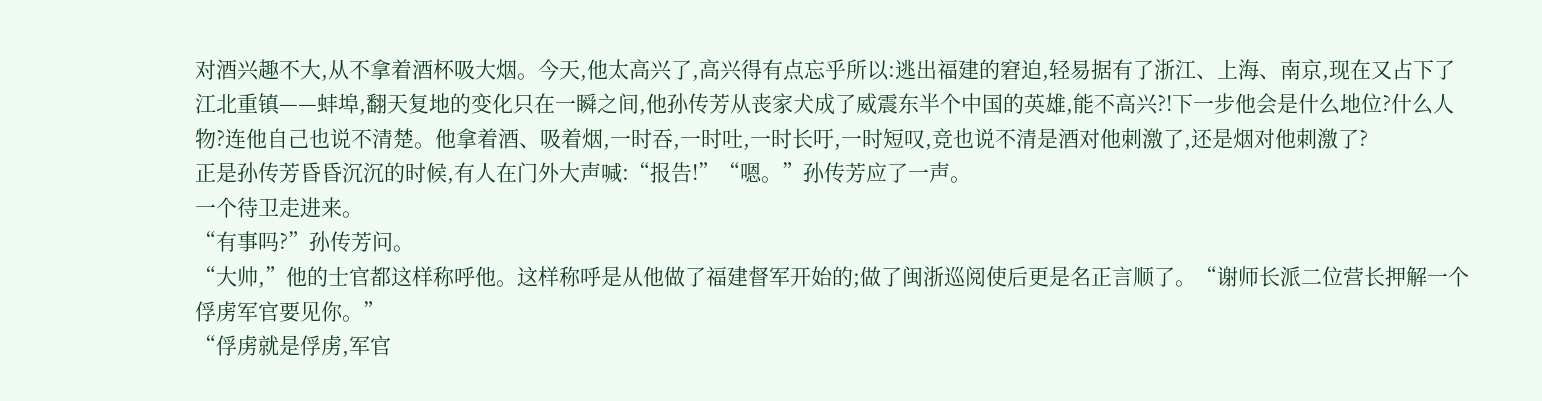对酒兴趣不大,从不拿着酒杯吸大烟。今天,他太高兴了,高兴得有点忘乎所以:逃出福建的窘迫,轻易据有了浙江、上海、南京,现在又占下了江北重镇——蚌埠,翻天复地的变化只在一瞬之间,他孙传芳从丧家犬成了威震东半个中国的英雄,能不高兴?!下一步他会是什么地位?什么人物?连他自己也说不清楚。他拿着酒、吸着烟,一时吞,一时吐,一时长吁,一时短叹,竞也说不清是酒对他刺激了,还是烟对他刺激了?
正是孙传芳昏昏沉沉的时候,有人在门外大声喊:“报告!”“嗯。”孙传芳应了一声。
一个待卫走进来。
“有事吗?”孙传芳问。
“大帅,”他的士官都这样称呼他。这样称呼是从他做了福建督军开始的;做了闽浙巡阅使后更是名正言顺了。“谢师长派二位营长押解一个俘虏军官要见你。”
“俘虏就是俘虏,军官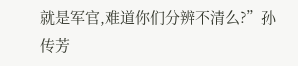就是军官,难道你们分辨不清么?”孙传芳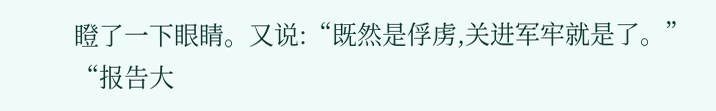瞪了一下眼睛。又说:“既然是俘虏,关进军牢就是了。”
“报告大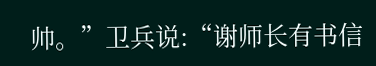帅。”卫兵说:“谢师长有书信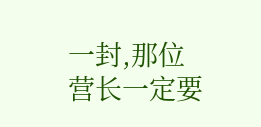一封,那位营长一定要